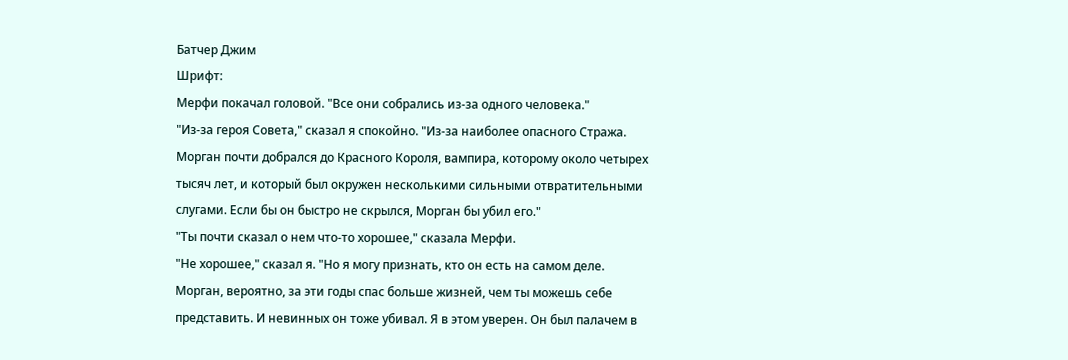Батчер Джим
Шрифт:
Мерфи покачал головой. "Все они собрались из-за одного человека."
"Из-за героя Совета," сказал я спокойно. "Из-за наиболее опасного Стража. Морган почти добрался до Красного Короля, вампира, которому около четырех тысяч лет, и который был окружен несколькими сильными отвратительными слугами. Если бы он быстро не скрылся, Морган бы убил его."
"Ты почти сказал о нем что-то хорошее," сказала Мерфи.
"Не хорошее," сказал я. "Но я могу признать, кто он есть на самом деле. Морган, вероятно, за эти годы спас больше жизней, чем ты можешь себе представить. И невинных он тоже убивал. Я в этом уверен. Он был палачем в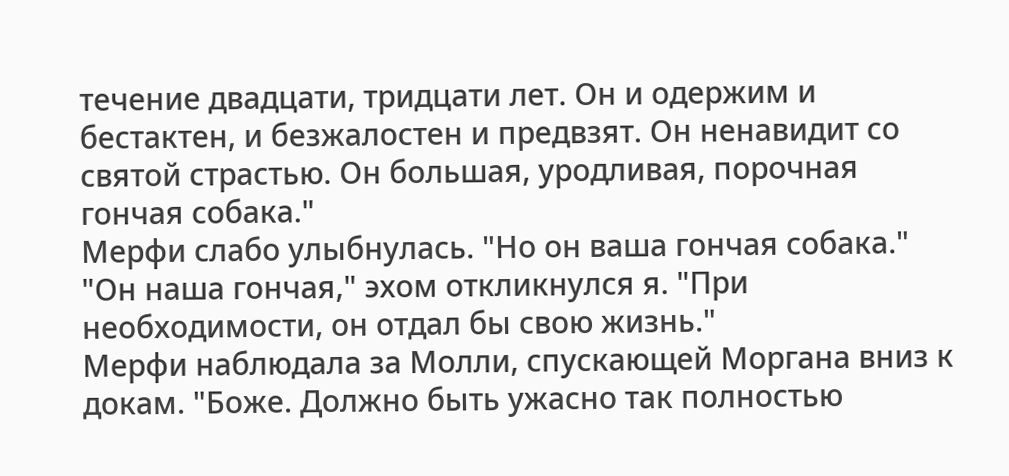течение двадцати, тридцати лет. Он и одержим и бестактен, и безжалостен и предвзят. Он ненавидит со святой страстью. Он большая, уродливая, порочная гончая собака."
Мерфи слабо улыбнулась. "Но он ваша гончая собака."
"Он наша гончая," эхом откликнулся я. "При необходимости, он отдал бы свою жизнь."
Мерфи наблюдала за Молли, спускающей Моргана вниз к докам. "Боже. Должно быть ужасно так полностью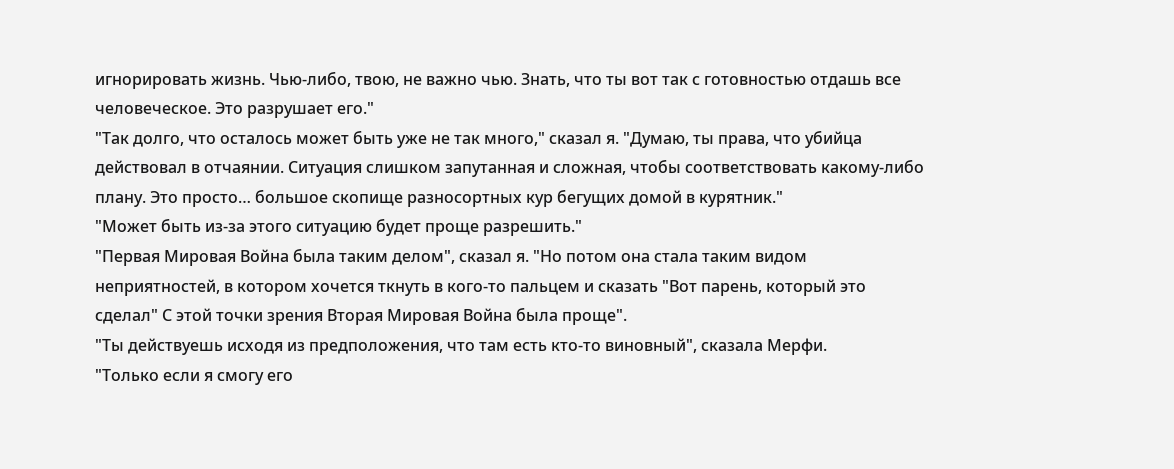игнорировать жизнь. Чью-либо, твою, не важно чью. Знать, что ты вот так с готовностью отдашь все человеческое. Это разрушает его."
"Так долго, что осталось может быть уже не так много," сказал я. "Думаю, ты права, что убийца действовал в отчаянии. Ситуация слишком запутанная и сложная, чтобы соответствовать какому-либо плану. Это просто… большое скопище разносортных кур бегущих домой в курятник."
"Может быть из-за этого ситуацию будет проще разрешить."
"Первая Мировая Война была таким делом", сказал я. "Но потом она стала таким видом неприятностей, в котором хочется ткнуть в кого-то пальцем и сказать "Вот парень, который это сделал" С этой точки зрения Вторая Мировая Война была проще".
"Ты действуешь исходя из предположения, что там есть кто-то виновный", сказала Мерфи.
"Только если я смогу его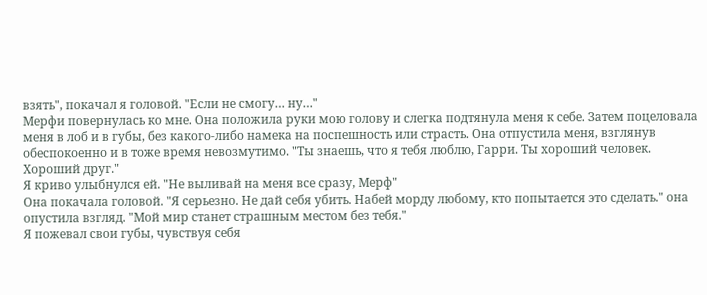взять", покачал я головой. "Если не смогу… ну…"
Мерфи повернулась ко мне. Она положила руки мою голову и слегка подтянула меня к себе. Затем поцеловала меня в лоб и в губы, без какого-либо намека на поспешность или страсть. Она отпустила меня, взглянув обеспокоенно и в тоже время невозмутимо. "Ты знаешь, что я тебя люблю, Гарри. Ты хороший человек. Хороший друг."
Я криво улыбнулся ей. "Не выливай на меня все сразу, Мерф"
Она покачала головой. "Я серьезно. Не дай себя убить. Набей морду любому, кто попытается это сделать." она опустила взгляд. "Мой мир станет страшным местом без тебя."
Я пожевал свои губы, чувствуя себя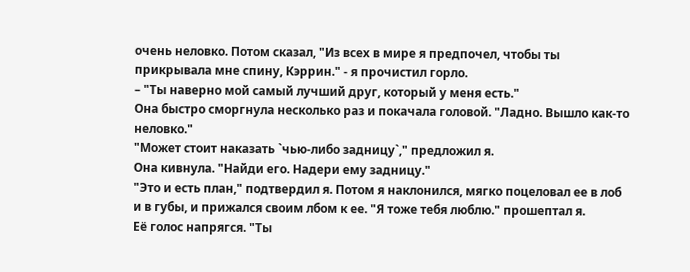очень неловко. Потом сказал, "Из всех в мире я предпочел, чтобы ты прикрывала мне спину, Кэррин." - я прочистил горло.
– "Ты наверно мой самый лучший друг, который у меня есть."
Она быстро сморгнула несколько раз и покачала головой. "Ладно. Вышло как-то неловко."
"Может стоит наказать `чью-либо задницу`," предложил я.
Она кивнула. "Найди его. Надери ему задницу."
"Это и есть план," подтвердил я. Потом я наклонился, мягко поцеловал ее в лоб и в губы, и прижался своим лбом к ее. "Я тоже тебя люблю." прошептал я.
Её голос напрягся. "Ты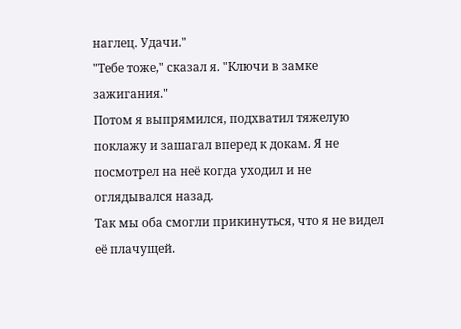наглец. Удачи."
"Тебе тоже," сказал я. "Ключи в замке зажигания."
Потом я выпрямился, подхватил тяжелую поклажу и зашагал вперед к докам. Я не посмотрел на неё когда уходил и не оглядывался назад.
Так мы оба смогли прикинуться, что я не видел её плачущей.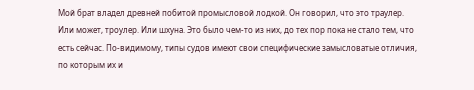Мой брат владел древней побитой промысловой лодкой. Он говорил, что это траулер. Или может, троулер. Или шхуна. Это было чем-то из них, до тех пор пока не стало тем, что есть сейчас. По-видимому, типы судов имеют свои специфические замысловатые отличия, по которым их и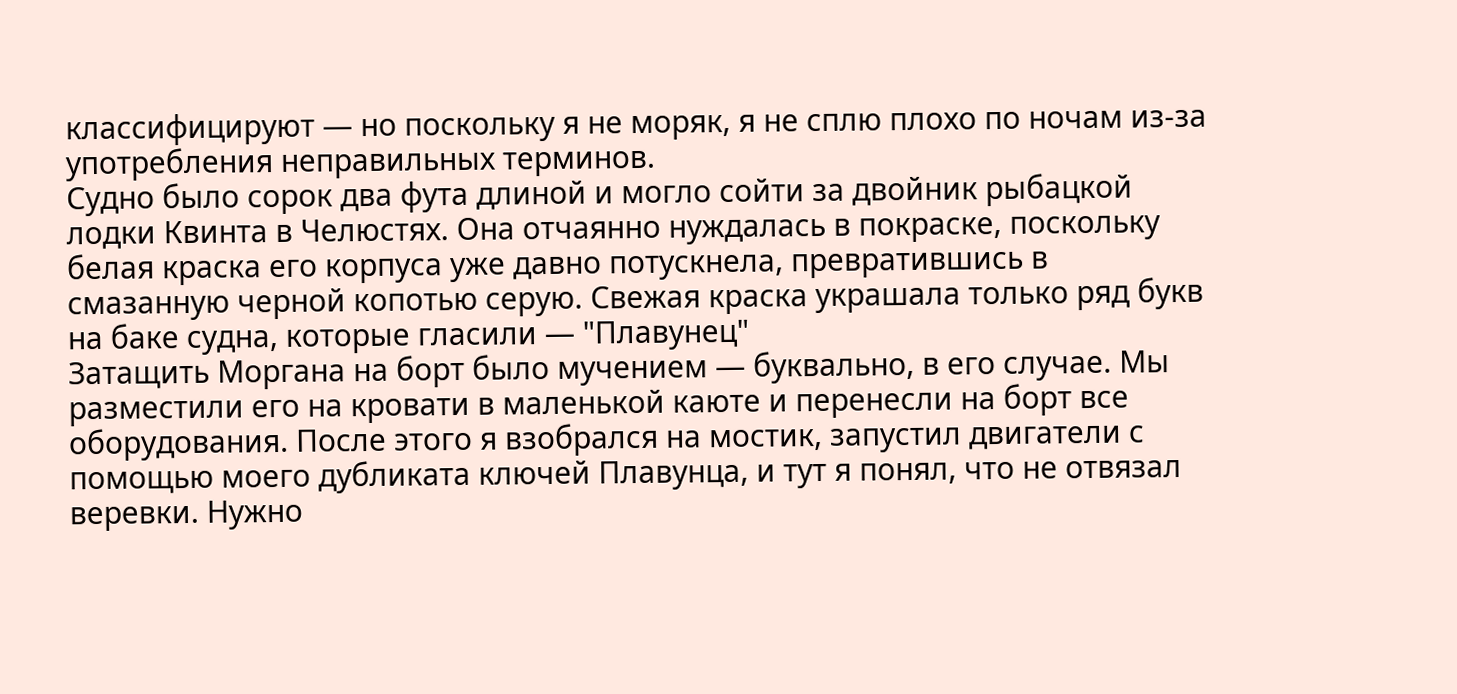классифицируют — но поскольку я не моряк, я не сплю плохо по ночам из-за употребления неправильных терминов.
Судно было сорок два фута длиной и могло сойти за двойник рыбацкой лодки Квинта в Челюстях. Она отчаянно нуждалась в покраске, поскольку белая краска его корпуса уже давно потускнела, превратившись в смазанную черной копотью серую. Свежая краска украшала только ряд букв на баке судна, которые гласили — "Плавунец"
Затащить Моргана на борт было мучением — буквально, в его случае. Мы разместили его на кровати в маленькой каюте и перенесли на борт все оборудования. После этого я взобрался на мостик, запустил двигатели с помощью моего дубликата ключей Плавунца, и тут я понял, что не отвязал веревки. Нужно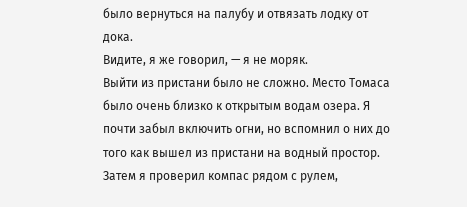было вернуться на палубу и отвязать лодку от дока.
Видите, я же говорил, — я не моряк.
Выйти из пристани было не сложно. Место Томаса было очень близко к открытым водам озера. Я почти забыл включить огни, но вспомнил о них до того как вышел из пристани на водный простор. Затем я проверил компас рядом с рулем,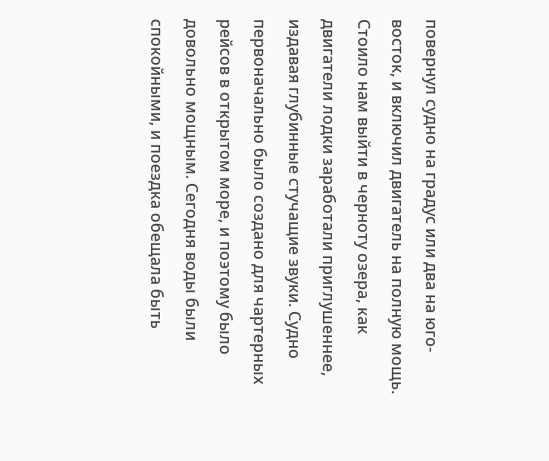повернул судно на градус или два на юго-восток, и включил двигатель на полную мощь.
Стоило нам выйти в черноту озера, как двигатели лодки заработали приглушеннее, издавая глубинные стучащие звуки. Судно первоначально было создано для чартерных рейсов в открытом море, и поэтому было довольно мощным. Сегодня воды были спокойными, и поездка обещала быть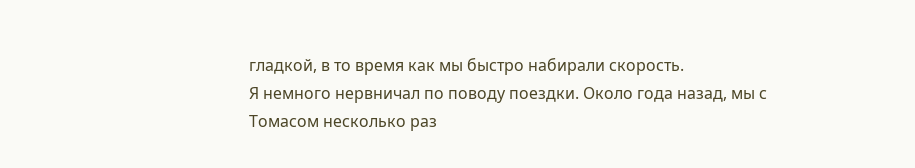гладкой, в то время как мы быстро набирали скорость.
Я немного нервничал по поводу поездки. Около года назад, мы с Томасом несколько раз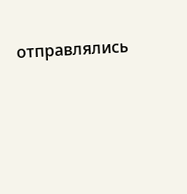отправлялись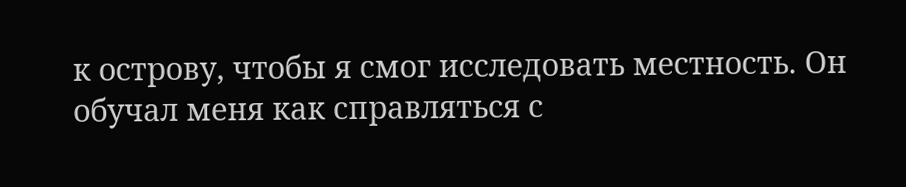к острову, чтобы я смог исследовать местность. Он обучал меня как справляться с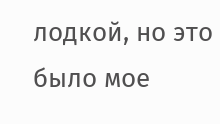лодкой, но это было мое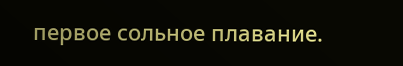первое сольное плавание.